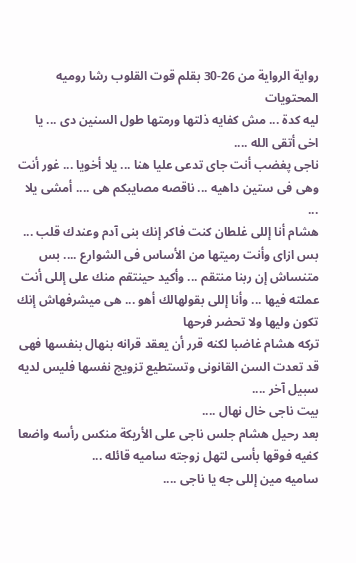رواية الرواية من 26-30 بقلم قوت القلوب رشا روميه
المحتويات
ليه كدة ... مش كفايه ذلتها ورمتها طول السنين دى ... يا اخى أتقى الله ....
ناجى پغضب أنت جاى تدعى عليا هنا ... يلا أخويا ... غور أنت وهى فى ستين داهيه ... ناقصه مصايبكم هى .... أمشى يلا ...
هشام أنا إللى غلطان كنت فاكر إنك بنى آدم وعندك قلب ... بس ازاى وأنت رميتها من الأساس فى الشوارع .... بس متنساش إن ربنا منتقم ... وأكيد حينتقم منك على إللى أنت عملته فيها ... وأنا إللى بقولهالك أهو ... هى ميشرفهاش إنك تكون وليها ولا تحضر فرحها
تركه هشام غاضبا لكنه قرر أن يعقد قرانه بنهال بنفسها فهى قد تعدت السن القانونى وتستطيع تزويج نفسها فليس لديه سبيل آخر ....
بيت ناجى خال نهال ....
بعد رحيل هشام جلس ناجى على الأريكة منكس رأسه واضعا كفيه فوقها بأسى لتهل زوجته ساميه قائله ...
ساميه مين إللى جه يا ناجى ....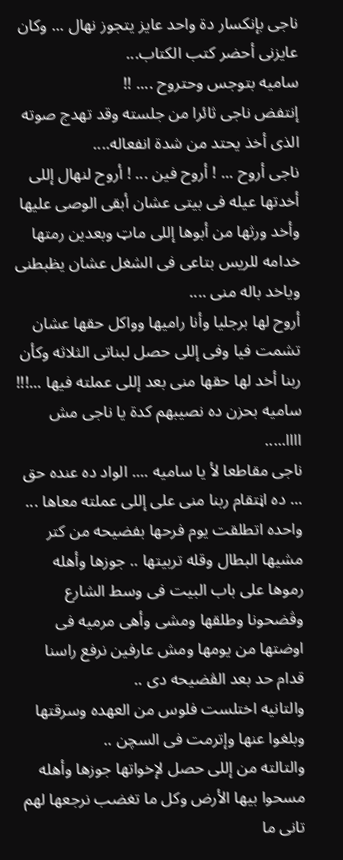ناجى بإنكسار دة واحد عايز يتجوز نهال ... وكان عايزنى أحضر كتب الكتاب...
ساميه بتوجس وحتروح .... !!
إنتفض ناجى ثائرا من جلسته وقد تهدج صوته الذى أخذ يحتد من شدة انفعاله....
ناجى أروح ... ! أروح فين ... ! أروح لنهال إللى أخدتها عيله فى بيتى عشان أبقى الوصى عليها وأخد ورثها من أبوها إللى ماټ وبعدين رمتها خدامه للريس بتاعى فى الشغل عشان يظبطنى وياخد باله منى ....
أروح لها برجليا وأنا راميها وواكل حقها عشان تشمت فيا وفى إللى حصل لبناتى الثلاثه وكأن ربنا أخد لها حقها منى بعد إللى عملته فيها ...!!!
ساميه بحزن ده نصيبهم كدة يا ناجى مش اااا.....
ناجى مقاطعا لأ يا ساميه .... الواد ده عنده حق ... ده اڼتقام ربنا منى على إللى عملته معاها ... واحده اتطلقت يوم فرحها بفضيحه من كتر مشيها البطال وقله تربيتها .. جوزها وأهله رموها على باب البيت فى وسط الشارع وڤضحونا وطلقها ومشى وأهى مرميه فى اوضتها من يومها ومش عارفين نرفع راسنا قدام حد بعد الڤضيحه دى ..
والتانيه اختلست فلوس من العهده وسرقتها وبلغوا عنها وإترمت فى السچن ..
والتالته من إللى حصل لإخواتها جوزها وأهله مسحوا بيها الأرض وكل ما تغضب نرجعها لهم تانى ما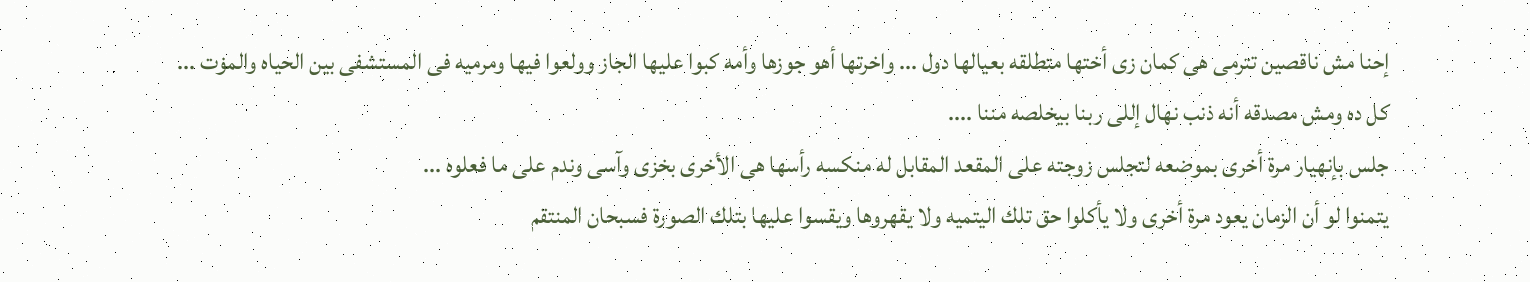إحنا مش ناقصين تترمى هى كمان زى أختها متطلقه بعيالها دول ... واخرتها أهو جوزها وأمه كبوا عليها الجاز وولعوا فيها ومرميه فى المستشفى بين الحياه والمۏت ...
كل ده ومش مصدقه أنه ذنب نهال إللى ربنا بيخلصه مننا ....
جلس بإنهيار مرة أخرى بموضعه لتجلس زوجته على المقعد المقابل له منكسه رأسها هى الأخرى بخزى وآسى وندم على ما فعلوه ...
يتمنوا لو أن الزمان يعود مرة أخرى ولا يأكلوا حق تلك اليتميه ولا يقهروها ويقسوا عليها بتلك الصورة فسبحان المنتقم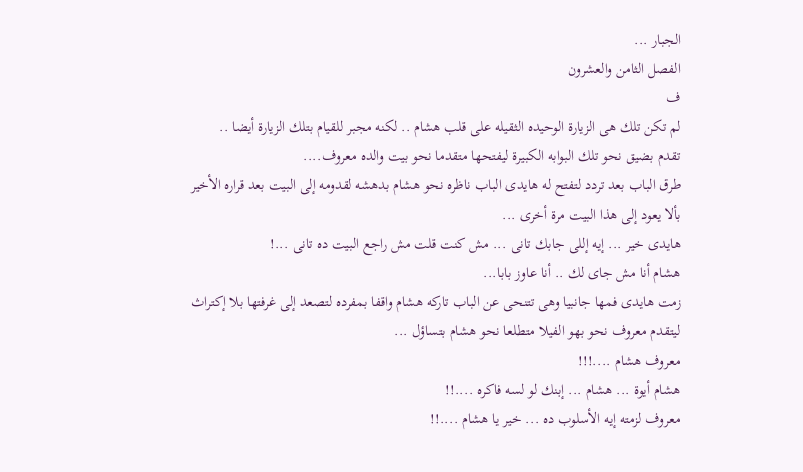الجبار ...
الفصل الثامن والعشرون
ف
لم تكن تلك هى الزيارة الوحيده الثقيله على قلب هشام .. لكنه مجبر للقيام بتلك الزيارة أيضا ..
تقدم بضيق نحو تلك البوابه الكبيرة ليفتحها متقدما نحو بيت والده معروف....
طرق الباب بعد تردد لتفتح له هايدى الباب ناظره نحو هشام بدهشه لقدومه إلى البيت بعد قراره الأخير بألا يعود إلى هذا البيت مرة أخرى ...
هايدى خير ... إيه إللى جابك تانى ... مش كنت قلت مش راجع البيت ده تانى ...!
هشام أنا مش جاى لك .. أنا عاوز بابا...
زمت هايدى فمها جانبيا وهى تتنحى عن الباب تاركه هشام واقفا بمفرده لتصعد إلى غرفتها بلا إكتراث ليتقدم معروف نحو بهو الفيلا متطلعا نحو هشام بتساؤل ...
معروف هشام ....!!!
هشام أيوة ... هشام ... إبنك لو لسه فاكره ....!!
معروف لزمته إيه الأسلوب ده ... خير يا هشام ....!!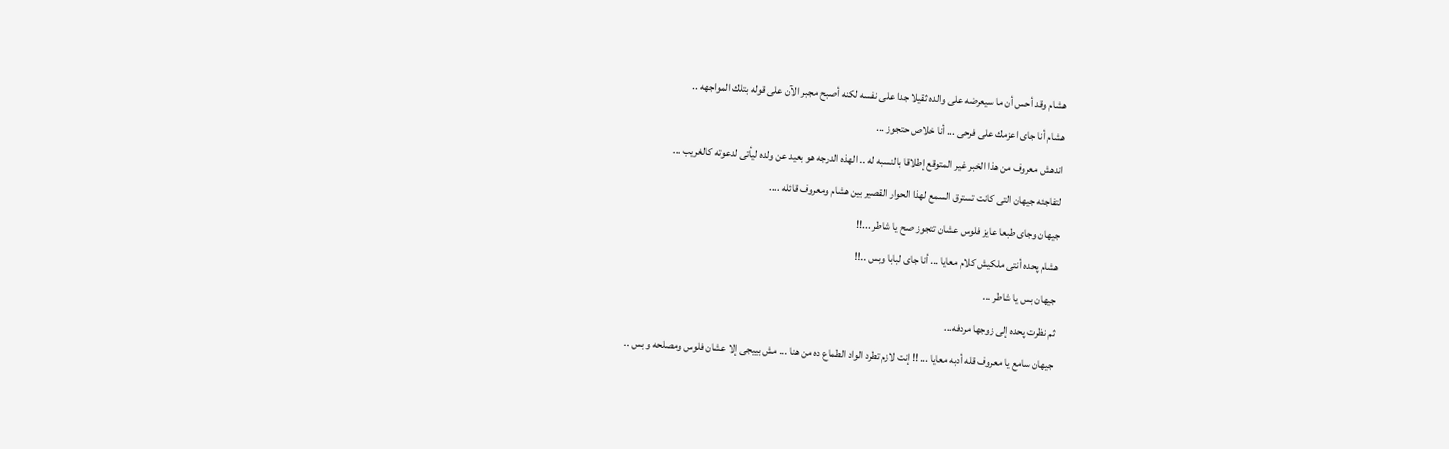هشام وقد أحس أن ما سيعرضه على والده ثقيلا جدا على نفسه لكنه أصبح مجبر الآن على قوله بتلك المواجهه ..
هشام أنا جاى اعزمك على فرحى ... أنا خلاص حتجوز ...
اندهش معروف من هذا الخبر غير المتوقع إطلاقا بالنسبه له .. الهذه الدرجه هو بعيد عن ولده ليأتى لدعوته كالغريب ...
لتفاجئه جيهان التى كانت تسترق السمع لهذا الحوار القصير بين هشام ومعروف قائله ....
جيهان وجاى طبعا عايز فلوس عشان تتجوز صح يا شاطر ...!!
هشام پحده أنتى ملكيش كلام معايا ... أنا جاى لبابا وبس ..!!
جيهان بس يا شاطر ...
ثم نظرت پحده إلى زوجها مردفه...
جيهان سامع يا معروف قله أدبه معايا ... !! إنت لازم تطرد الواد الطماع ده من هنا ... مش بييجى إلا عشان فلوس ومصلحه و بس ..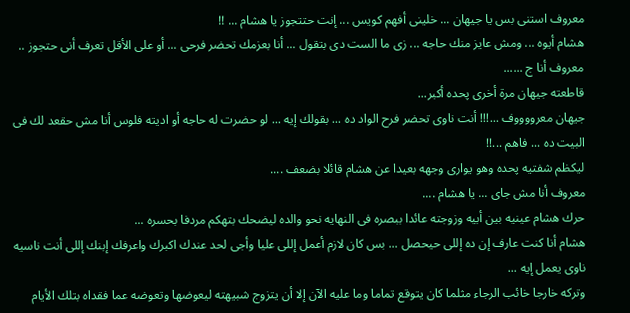معروف استنى بس يا جيهان ... خلينى أفهم كويس ... إنت حتتجوز يا هشام ... !!
هشام أيوه ... ومش عايز منك حاجه ... زى ما الست دى بتقول ... أنا بعزمك تحضر فرحى ... أو على الأقل تعرف أنى حتجوز ..
معروف أنا ج ......
قاطعته جيهان مرة أخرى پحده أكبر...
جيهان معرووووف ...!!! أنت ناوى تحضر فرح الواد ده ... بقولك إيه ... لو حضرت له حاجه أو اديته فلوس أنا مش حقعد لك فى البيت ده ... فاهم ...!!
ليكظم شفتيه پحده وهو يوارى وجهه بعيدا عن هشام قائلا بضعف ....
معروف أنا مش جاى ... يا هشام ....
حرك هشام عينيه بين أبيه وزوجته عائدا ببصره فى النهايه نحو والده ليضحك بتهكم مردفا بحسره ...
هشام أنا كنت عارف إن ده إللى حيحصل ... بس كان لازم أعمل إللى عليا وأجى لحد عندك اكبرك واعرفك إبنك إللى أنت ناسيه ناوى يعمل إيه ...
وتركه خارجا خائب الرجاء مثلما كان يتوقع تماما وما عليه الآن إلا أن يتزوج شبيهته ليعوضها وتعوضه عما فقداه بتلك الأيام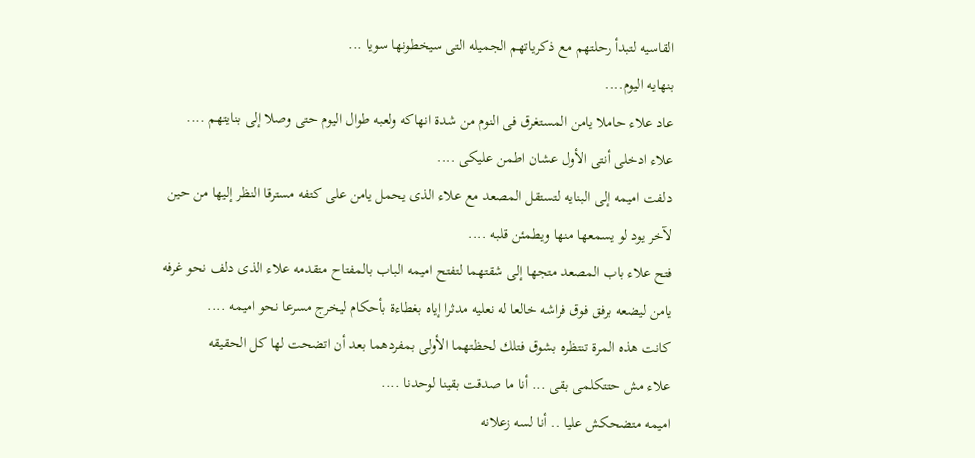القاسيه لتبدأ رحلتهم مع ذكرياتهم الجميله التى سيخطونها سويا ...
بنهايه اليوم....
عاد علاء حاملا يامن المستغرق فى النوم من شدة انهاكه ولعبه طوال اليوم حتى وصلا إلى بنايتهم ....
علاء ادخلى أنتى الأول عشان اطمن عليكى ....
دلفت اميمه إلى البنايه لتستقل المصعد مع علاء الذى يحمل يامن على كتفه مسترقا النظر إليها من حين لآخر يود لو يسمعها منها ويطمئن قلبه ....
فتح علاء باب المصعد متجها إلى شقتهما لتفتح اميمه الباب بالمفتاح متقدمه علاء الذى دلف نحو غرفه يامن ليضعه برفق فوق فراشه خالعا له نعليه مدثرا إياه بغطاءة بأحكام ليخرج مسرعا نحو اميمه ....
كانت هذه المرة تنتظره بشوق فتلك لحظتهما الأولى بمفردهما بعد أن اتضحت لها كل الحقيقه
علاء مش حتتكلمى بقى ... أنا ما صدقت بقينا لوحدنا ....
اميمه متضحكش عليا .. أنا لسه زعلانه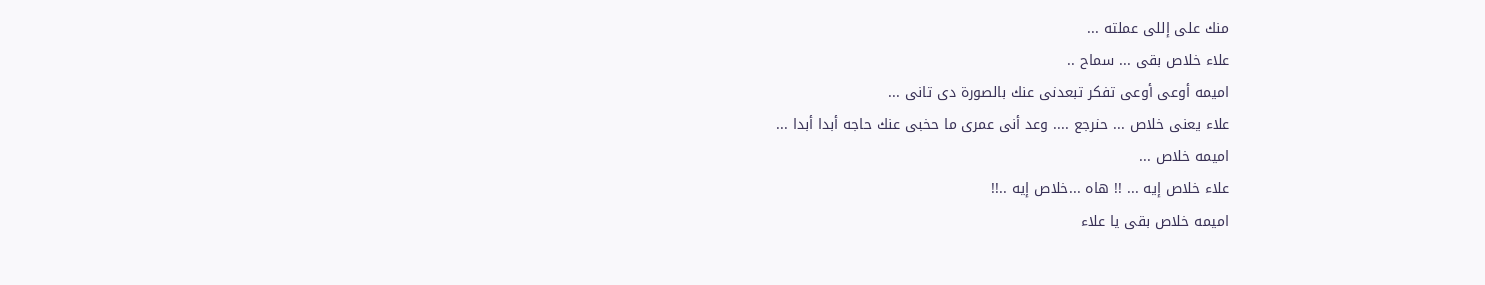منك على إللى عملته ...
علاء خلاص بقى ... سماح ..
اميمه أوعى أوعى تفكر تبعدنى عنك بالصورة دى تانى ...
علاء يعنى خلاص ... حنرجع .... وعد أنى عمرى ما حخبى عنك حاجه أبدا أبدا ...
اميمه خلاص ...
علاء خلاص إيه ... !! هاه ...خلاص إيه ..!!
اميمه خلاص بقى يا علاء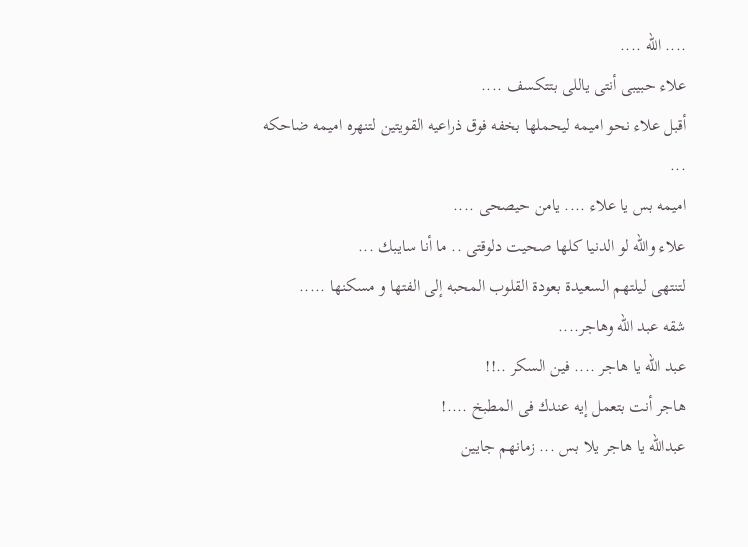.... الله ....
علاء حبيبى أنتى ياللى بتتكسف ....
أقبل علاء نحو اميمه ليحملها بخفه فوق ذراعيه القويتين لتنهره اميمه ضاحكه ...
اميمه بس يا علاء .... يامن حيصحى ....
علاء والله لو الدنيا كلها صحيت دلوقتى .. ما أنا سايبك ...
لتنتهى ليلتهم السعيدة بعودة القلوب المحبه إلى الفتها و مسكنها .....
شقه عبد الله وهاجر....
عبد الله يا هاجر .... فين السكر ..!!
هاجر أنت بتعمل إيه عندك فى المطبخ ....!
عبدالله يا هاجر يلا بس ... زمانهم جايين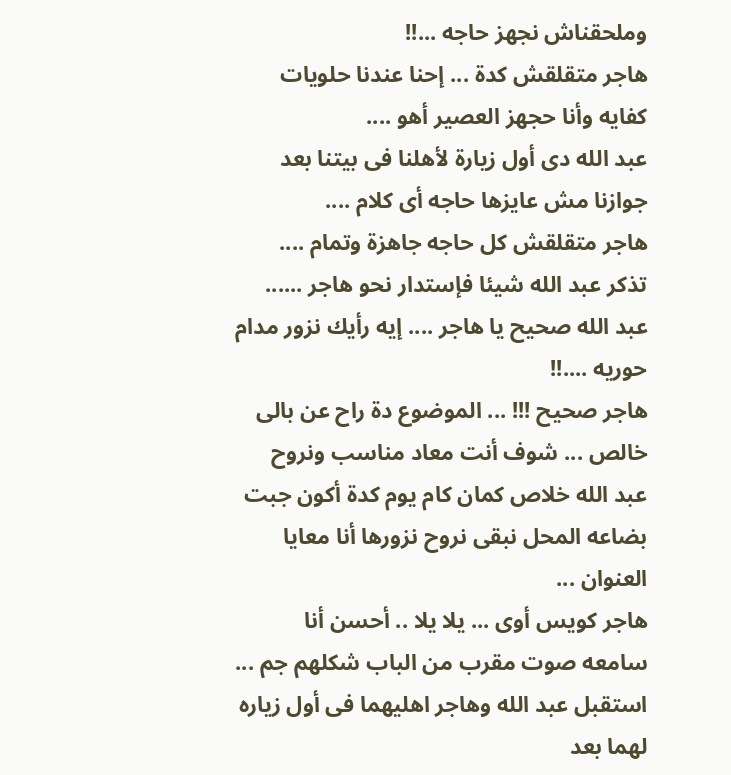وملحقناش نجهز حاجه ...!!
هاجر متقلقش كدة ... إحنا عندنا حلويات كفايه وأنا حجهز العصير أهو ....
عبد الله دى أول زيارة لأهلنا فى بيتنا بعد جوازنا مش عايزها حاجه أى كلام ....
هاجر متقلقش كل حاجه جاهزة وتمام ....
تذكر عبد الله شيئا فإستدار نحو هاجر ......
عبد الله صحيح يا هاجر .... إيه رأيك نزور مدام حوريه ....!!
هاجر صحيح !!! ... الموضوع دة راح عن بالى خالص ... شوف أنت معاد مناسب ونروح
عبد الله خلاص كمان كام يوم كدة أكون جبت بضاعه المحل نبقى نروح نزورها أنا معايا العنوان ...
هاجر كويس أوى ... يلا يلا .. أحسن أنا سامعه صوت مقرب من الباب شكلهم جم ...
استقبل عبد الله وهاجر اهليهما فى أول زياره لهما بعد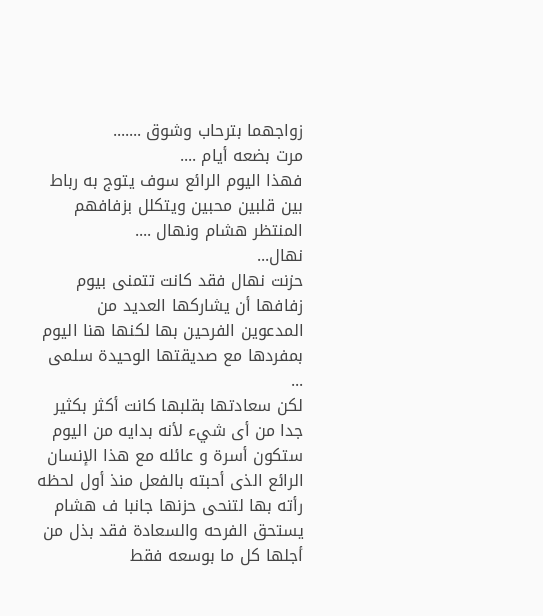زواجهما بترحاب وشوق .......
مرت بضعه أيام ....
فهذا اليوم الرائع سوف يتوج به رباط بين قلبين محبين ويتكلل بزفافهم المنتظر هشام ونهال ....
نهال...
حزنت نهال فقد كانت تتمنى بيوم زفافها أن يشاركها العديد من المدعوين الفرحين بها لكنها هنا اليوم بمفردها مع صديقتها الوحيدة سلمى ...
لكن سعادتها بقلبها كانت أكثر بكثير جدا من أى شيء لأنه بدايه من اليوم ستكون أسرة و عائله مع هذا الإنسان الرائع الذى أحبته بالفعل منذ أول لحظه رأته بها لتنحى حزنها جانبا ف هشام يستحق الفرحه والسعادة فقد بذل من أجلها كل ما بوسعه فقط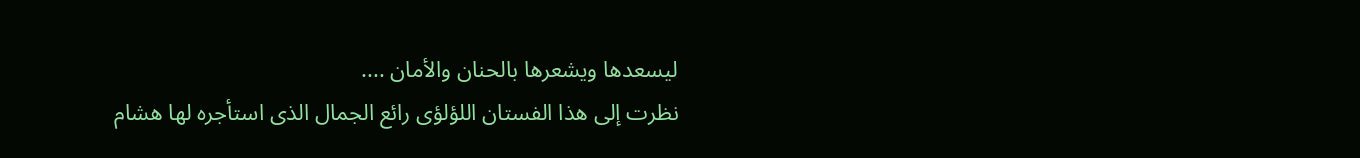ليسعدها ويشعرها بالحنان والأمان ....
نظرت إلى هذا الفستان اللؤلؤى رائع الجمال الذى استأجره لها هشام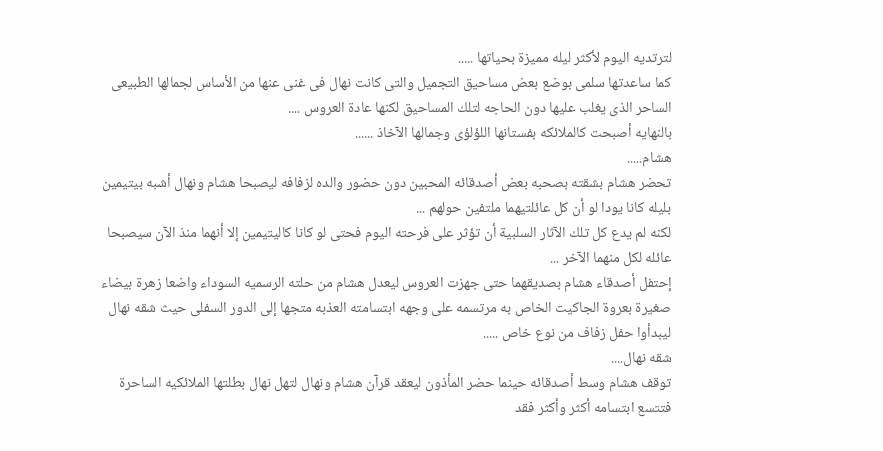لترتديه اليوم لأكثر ليله مميزة بحياتها .....
كما ساعدتها سلمى بوضع بعض مساحيق التجميل والتى كانت نهال فى غنى عنها من الأساس لجمالها الطبيعى الساحر الذى يغلب عليها دون الحاجه لتلك المساحيق لكنها عادة العروس ....
بالنهايه أصبحت كالملائكه بفستانها اللؤلؤى وجمالها الآخاذ ......
هشام.....
تحضر هشام بشقته بصحبه بعض أصدقائه المحبين دون حضور والده لزفافه ليصبحا هشام ونهال أشبه بيتيمين بليله كانا يودا لو أن كل عائلتيهما ملتفين حولهم ...
لكنه لم يدع كل تلك الآثار السلبية أن تؤثر على فرحته اليوم فحتى لو كانا كاليتيمين إلا أنهما منذ الآن سيصبحا عائله لكل منهما الآخر ...
إحتفل أصدقاء هشام بصديقهما حتى جهزت العروس ليعدل هشام من حلته الرسميه السوداء واضعا زهرة بيضاء صغيرة بعروة الجاكيت الخاص به مرتسمه على وجهه ابتسامته العذبه متجها إلى الدور السفلى حيث شقه نهال ليبدأوا حفل زفاف من نوع خاص .....
شقه نهال....
توقف هشام وسط أصدقائه حينما حضر المأذون ليعقد قرآن هشام ونهال لتهل نهال بطلتها الملائكيه الساحرة فتتسع ابتسامه أكثر وأكثر فقد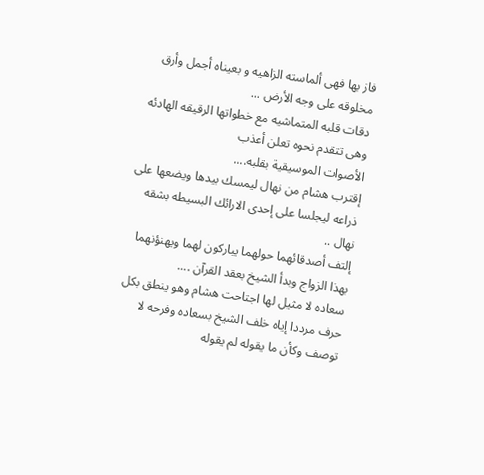فاز بها فهى ألماسته الزاهيه و بعيناه أجمل وأرق مخلوقه على وجه الأرض ...
دقات قلبه المتماشيه مع خطواتها الرقيقه الهادئه وهى تتقدم نحوه تعلن أعذب
الأصوات الموسيقية بقلبه....
إقترب هشام من نهال ليمسك بيدها ويضعها على ذراعه ليجلسا على إحدى الارائك البسيطه بشقه نهال ..
إلتف أصدقائهما حولهما يباركون لهما ويهنؤنهما بهذا الزواج وبدأ الشيخ بعقد القرآن ....
سعاده لا مثيل لها اجتاحت هشام وهو ينطق بكل حرف مرددا إياه خلف الشيخ بسعاده وفرحه لا توصف وكأن ما يقوله لم يقوله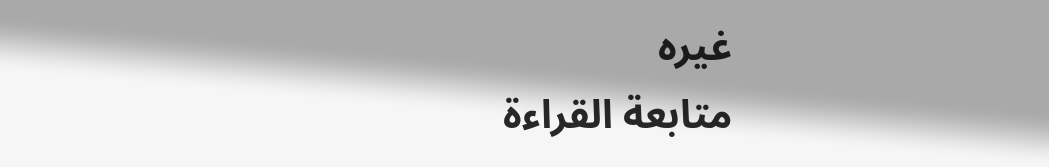غيره
متابعة القراءة